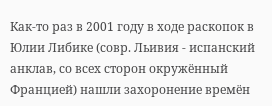Как-то раз в 2001 году в ходе раскопок в Юлии Либике (совр. Льивия - испанский анклав, со всех сторон окружённый Францией) нашли захоронение времён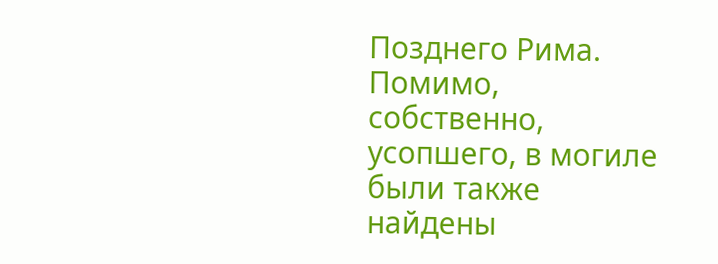Позднего Рима. Помимо, собственно, усопшего, в могиле были также найдены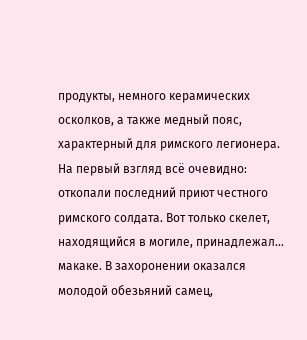продукты, немного керамических осколков, а также медный пояс, характерный для римского легионера. На первый взгляд всё очевидно: откопали последний приют честного римского солдата. Вот только скелет, находящийся в могиле, принадлежал... макаке. В захоронении оказался молодой обезьяний самец,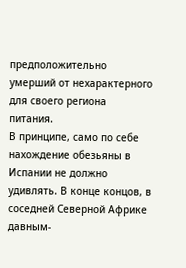предположительно умерший от нехарактерного для своего региона питания.
В принципе, само по себе нахождение обезьяны в Испании не должно удивлять. В конце концов, в соседней Северной Африке давным-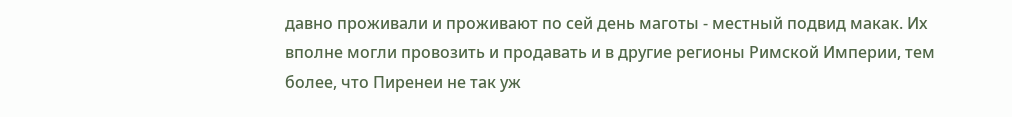давно проживали и проживают по сей день маготы - местный подвид макак. Их вполне могли провозить и продавать и в другие регионы Римской Империи, тем более, что Пиренеи не так уж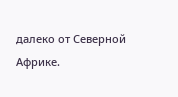далеко от Северной Африке.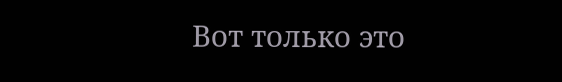Вот только это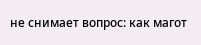не снимает вопрос: как магот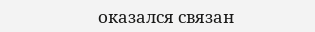оказался связан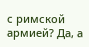с римской армией? Да, а